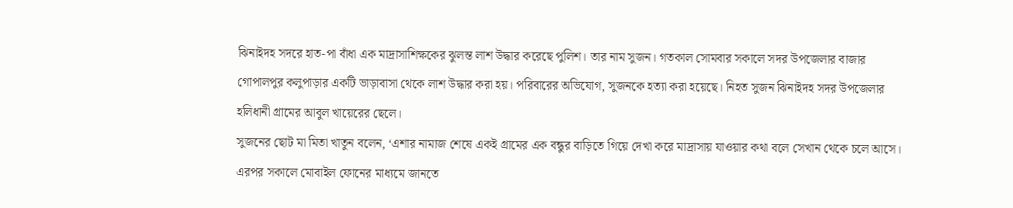ঝিনাইদহ সদরে হাত-পা বাঁধা এক মাদ্রাসাশিক্ষকের ঝুলন্ত লাশ উদ্ধার করেছে পুলিশ। তার নাম সুজন। গতকাল সোমবার সকালে সদর উপজেলার বাজার গোপালপুর কলুপাড়ার একটি ভাড়াবাসা থেকে লাশ উদ্ধার করা হয়। পরিবারের অভিযোগ, সুজনকে হত্যা করা হয়েছে। নিহত সুজন ঝিনাইদহ সদর উপজেলার হলিধানী গ্রামের আবুল খায়েরের ছেলে।
সুজনের ছোট মা মিতা খাতুন বলেন, ‘এশার নামাজ শেষে একই গ্রামের এক বন্ধুর বাড়িতে গিয়ে দেখা করে মাদ্রাসায় যাওয়ার কথা বলে সেখান থেকে চলে আসে। এরপর সকালে মোবাইল ফোনের মাধ্যমে জানতে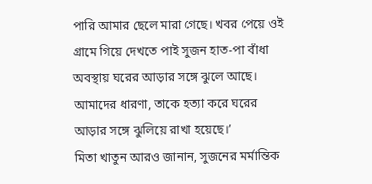পারি আমার ছেলে মারা গেছে। খবর পেয়ে ওই গ্রামে গিয়ে দেখতে পাই সুজন হাত-পা বাঁধা অবস্থায় ঘরের আড়ার সঙ্গে ঝুলে আছে। আমাদের ধারণা, তাকে হত্যা করে ঘরের আড়ার সঙ্গে ঝুলিয়ে রাখা হয়েছে।’
মিতা খাতুন আরও জানান, সুজনের মর্মান্তিক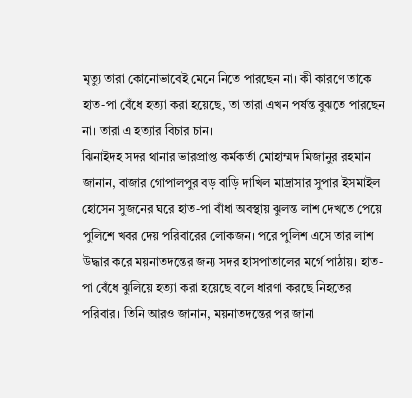মৃত্যু তারা কোনোভাবেই মেনে নিতে পারছেন না। কী কারণে তাকে হাত-পা বেঁধে হত্যা করা হয়েছে, তা তারা এখন পর্ষন্ত বুঝতে পারছেন না। তারা এ হত্যার বিচার চান।
ঝিনাইদহ সদর থানার ভারপ্রাপ্ত কর্মকর্তা মোহাম্মদ মিজানুর রহমান জানান, বাজার গোপালপুর বড় বাড়ি দাখিল মাদ্রাসার সুপার ইসমাইল হোসেন সুজনের ঘরে হাত-পা বাঁধা অবস্থায় ঝুলন্ত লাশ দেখতে পেয়ে পুলিশে খবর দেয় পরিবারের লোকজন। পরে পুলিশ এসে তার লাশ উদ্ধার করে ময়নাতদন্তের জন্য সদর হাসপাতালের মর্গে পাঠায়। হাত-পা বেঁধে ঝুলিয়ে হত্যা করা হয়েছে বলে ধারণা করছে নিহতের পরিবার। তিনি আরও জানান, ময়নাতদন্তের পর জানা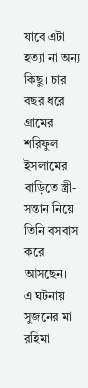যাবে এটা হত্যা না অন্য কিছু। চার বছর ধরে গ্রামের শরিফুল ইসলামের বাড়িতে স্ত্রী-সন্তান নিয়ে তিনি বসবাস করে আসছেন।
এ ঘটনায় সুজনের মা রহিমা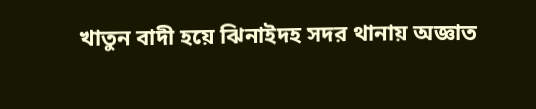খাতুন বাদী হয়ে ঝিনাইদহ সদর থানায় অজ্ঞাত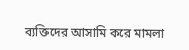ব্যক্তিদের আসামি করে মামলা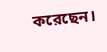করেছেন।